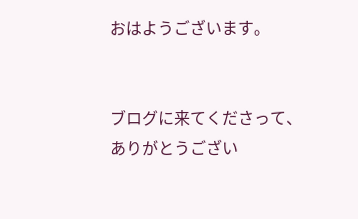おはようございます。


ブログに来てくださって、
ありがとうござい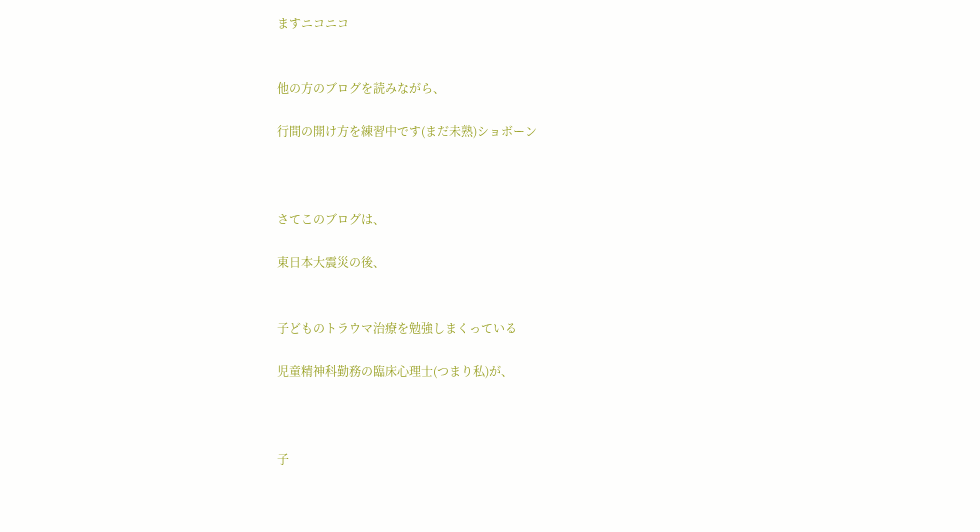ますニコニコ


他の方のブログを読みながら、

行間の開け方を練習中です(まだ未熟)ショボーン



さてこのブログは、

東日本大震災の後、


子どものトラウマ治療を勉強しまくっている

児童精神科勤務の臨床心理士(つまり私)が、



子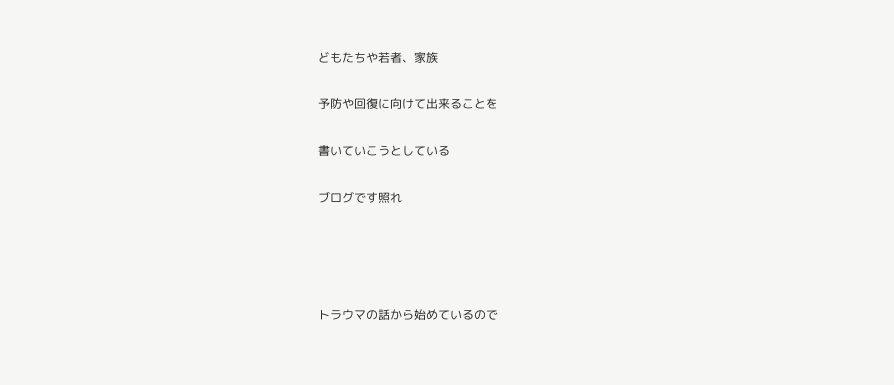どもたちや若者、家族

予防や回復に向けて出来ることを

書いていこうとしている

ブログです照れ




トラウマの話から始めているので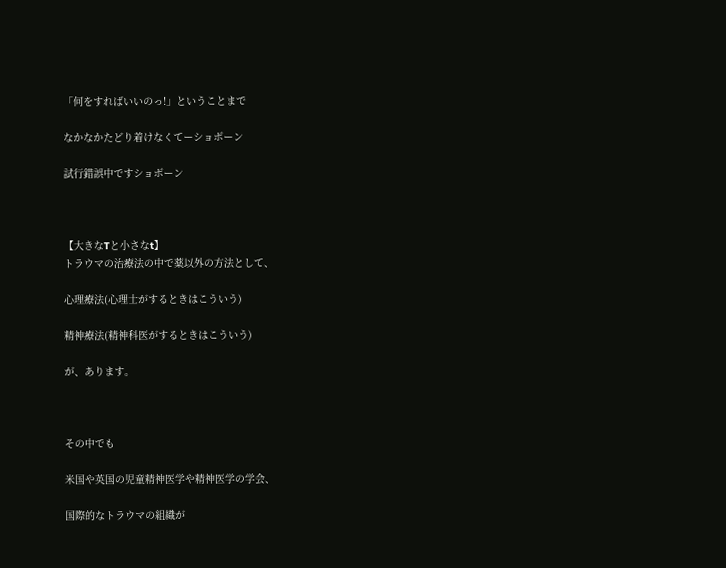「何をすればいいのっ!」ということまで

なかなかたどり着けなくてーショボーン

試行錯誤中ですショボーン



【大きなTと小さなt】
トラウマの治療法の中で薬以外の方法として、

心理療法(心理士がするときはこういう)

精神療法(精神科医がするときはこういう)

が、あります。



その中でも

米国や英国の児童精神医学や精神医学の学会、

国際的なトラウマの組織が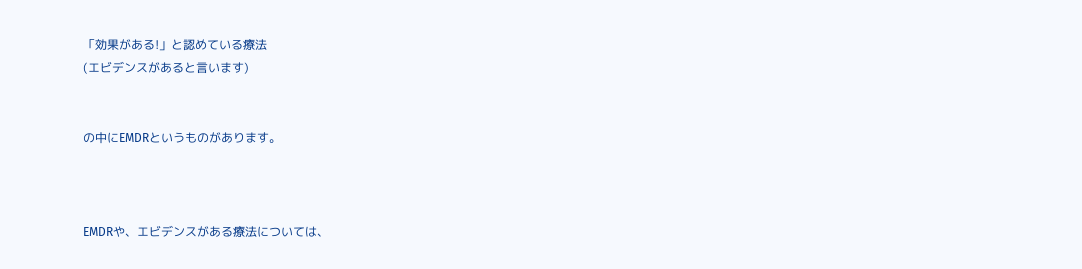「効果がある!」と認めている療法
(エビデンスがあると言います)


の中にEMDRというものがあります。



EMDRや、エビデンスがある療法については、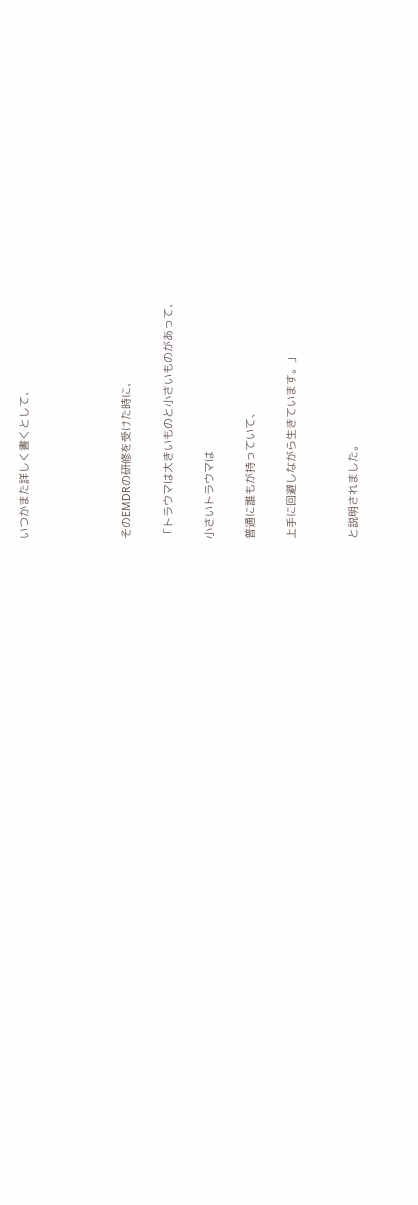いつかまた詳しく書くとして、




そのEMDRの研修を受けた時に、

「トラウマは大きいものと小さいものがあって、

小さいトラウマは

普通に誰もが持っていて、

上手に回避しながら生きています。」


と説明されました。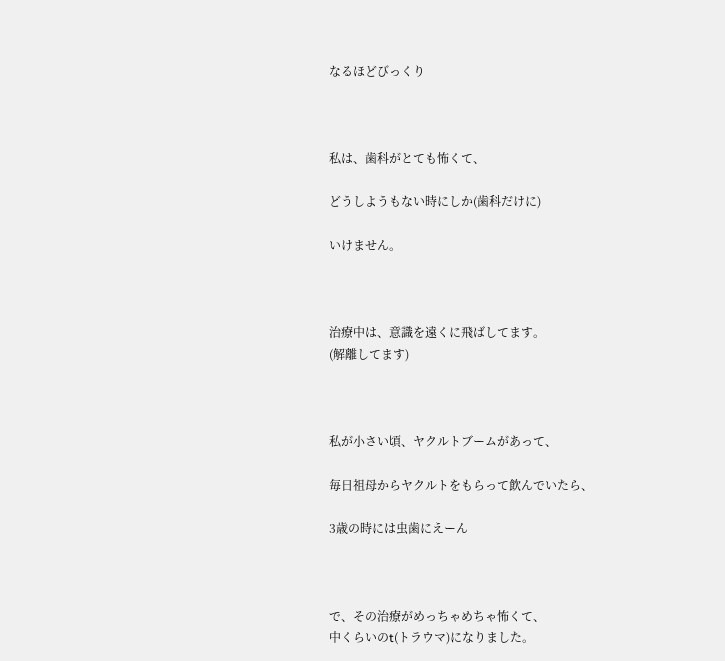なるほどびっくり



私は、歯科がとても怖くて、

どうしようもない時にしか(歯科だけに)

いけません。



治療中は、意識を遠くに飛ばしてます。
(解離してます)



私が小さい頃、ヤクルトブームがあって、

毎日祖母からヤクルトをもらって飲んでいたら、

3歳の時には虫歯にえーん



で、その治療がめっちゃめちゃ怖くて、
中くらいのt(トラウマ)になりました。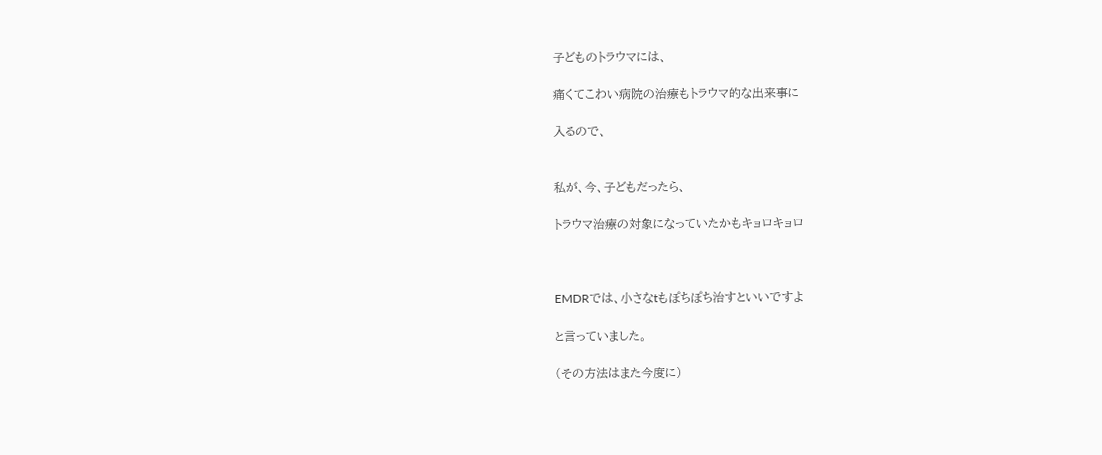子どものトラウマには、

痛くてこわい病院の治療もトラウマ的な出来事に

入るので、


私が、今、子どもだったら、

トラウマ治療の対象になっていたかもキョロキョロ



EMDRでは、小さなtもぽちぽち治すといいですよ

と言っていました。

(その方法はまた今度に)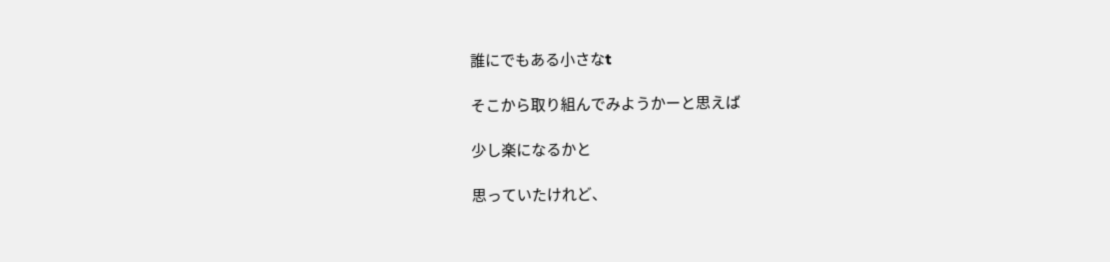誰にでもある小さなt

そこから取り組んでみようかーと思えば

少し楽になるかと

思っていたけれど、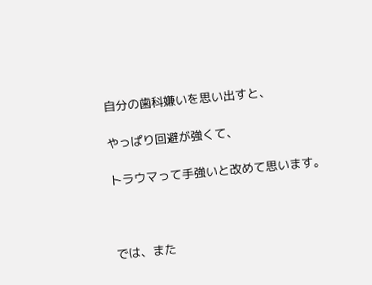自分の歯科嫌いを思い出すと、

やっぱり回避が強くて、

トラウマって手強いと改めて思います。



では、また